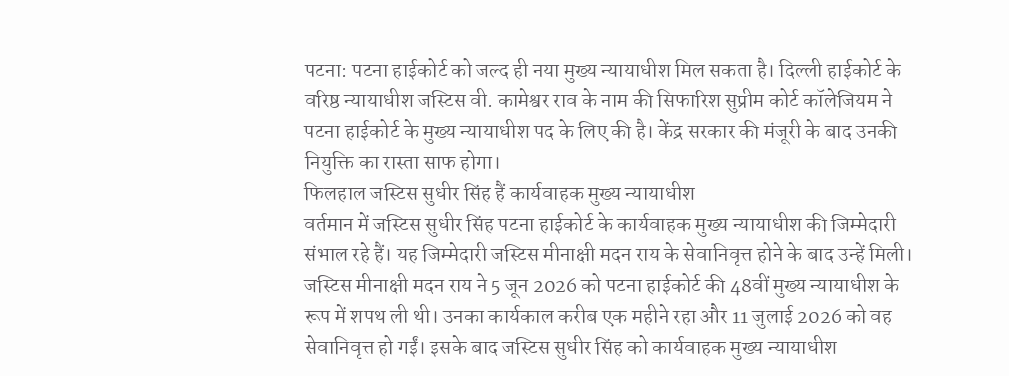पटना: पटना हाईकोर्ट को जल्द ही नया मुख्य न्यायाधीश मिल सकता है। दिल्ली हाईकोर्ट के वरिष्ठ न्यायाधीश जस्टिस वी. कामेश्वर राव के नाम की सिफारिश सुप्रीम कोर्ट कॉलेजियम ने पटना हाईकोर्ट के मुख्य न्यायाधीश पद के लिए की है। केंद्र सरकार की मंजूरी के बाद उनकी नियुक्ति का रास्ता साफ होगा।
फिलहाल जस्टिस सुधीर सिंह हैं कार्यवाहक मुख्य न्यायाधीश
वर्तमान में जस्टिस सुधीर सिंह पटना हाईकोर्ट के कार्यवाहक मुख्य न्यायाधीश की जिम्मेदारी संभाल रहे हैं। यह जिम्मेदारी जस्टिस मीनाक्षी मदन राय के सेवानिवृत्त होने के बाद उन्हें मिली।
जस्टिस मीनाक्षी मदन राय ने 5 जून 2026 को पटना हाईकोर्ट की 48वीं मुख्य न्यायाधीश के रूप में शपथ ली थी। उनका कार्यकाल करीब एक महीने रहा और 11 जुलाई 2026 को वह सेवानिवृत्त हो गईं। इसके बाद जस्टिस सुधीर सिंह को कार्यवाहक मुख्य न्यायाधीश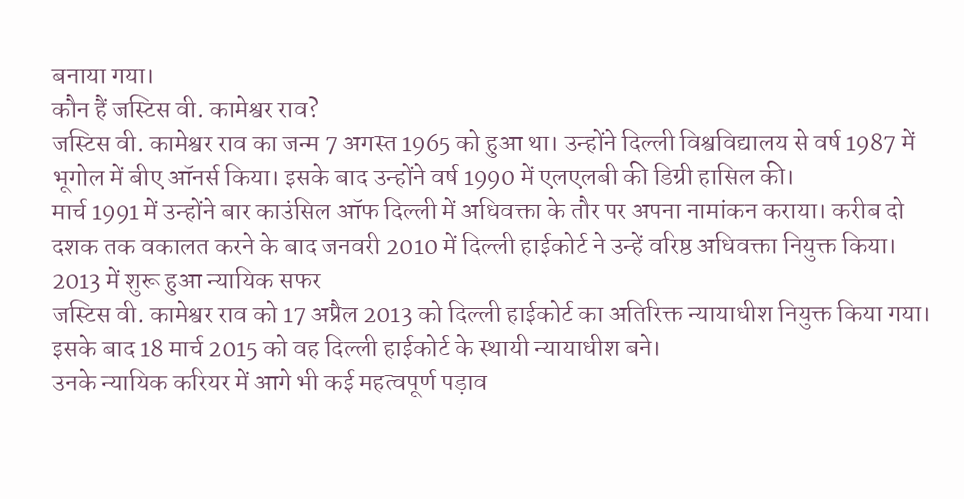बनाया गया।
कौन हैं जस्टिस वी. कामेश्वर राव?
जस्टिस वी. कामेश्वर राव का जन्म 7 अगस्त 1965 को हुआ था। उन्होंने दिल्ली विश्वविद्यालय से वर्ष 1987 में भूगोल में बीए ऑनर्स किया। इसके बाद उन्होंने वर्ष 1990 में एलएलबी की डिग्री हासिल की।
मार्च 1991 में उन्होंने बार काउंसिल ऑफ दिल्ली में अधिवक्ता के तौर पर अपना नामांकन कराया। करीब दो दशक तक वकालत करने के बाद जनवरी 2010 में दिल्ली हाईकोर्ट ने उन्हें वरिष्ठ अधिवक्ता नियुक्त किया।
2013 में शुरू हुआ न्यायिक सफर
जस्टिस वी. कामेश्वर राव को 17 अप्रैल 2013 को दिल्ली हाईकोर्ट का अतिरिक्त न्यायाधीश नियुक्त किया गया। इसके बाद 18 मार्च 2015 को वह दिल्ली हाईकोर्ट के स्थायी न्यायाधीश बने।
उनके न्यायिक करियर में आगे भी कई महत्वपूर्ण पड़ाव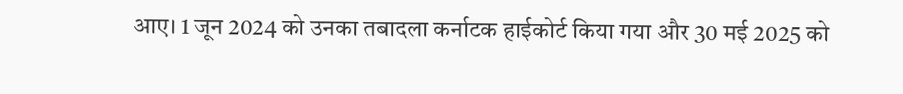आए। 1 जून 2024 को उनका तबादला कर्नाटक हाईकोर्ट किया गया और 30 मई 2025 को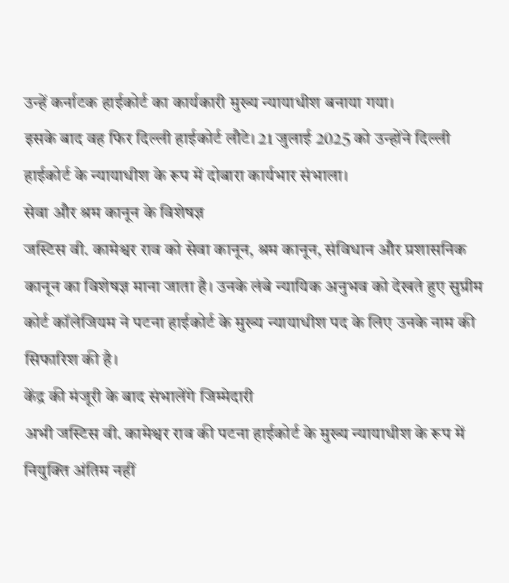उन्हें कर्नाटक हाईकोर्ट का कार्यकारी मुख्य न्यायाधीश बनाया गया।
इसके बाद वह फिर दिल्ली हाईकोर्ट लौटे। 21 जुलाई 2025 को उन्होंने दिल्ली हाईकोर्ट के न्यायाधीश के रूप में दोबारा कार्यभार संभाला।
सेवा और श्रम कानून के विशेषज्ञ
जस्टिस वी. कामेश्वर राव को सेवा कानून, श्रम कानून, संविधान और प्रशासनिक कानून का विशेषज्ञ माना जाता है। उनके लंबे न्यायिक अनुभव को देखते हुए सुप्रीम कोर्ट कॉलेजियम ने पटना हाईकोर्ट के मुख्य न्यायाधीश पद के लिए उनके नाम की सिफारिश की है।
केंद्र की मंजूरी के बाद संभालेंगे जिम्मेदारी
अभी जस्टिस वी. कामेश्वर राव की पटना हाईकोर्ट के मुख्य न्यायाधीश के रूप में नियुक्ति अंतिम नहीं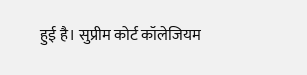हुई है। सुप्रीम कोर्ट कॉलेजियम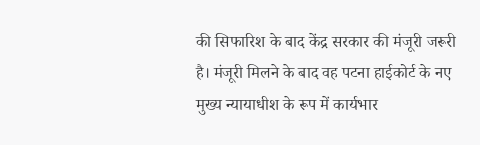की सिफारिश के बाद केंद्र सरकार की मंजूरी जरूरी है। मंजूरी मिलने के बाद वह पटना हाईकोर्ट के नए मुख्य न्यायाधीश के रूप में कार्यभार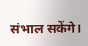संभाल सकेंगे।